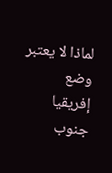لماذا لا يعتبر وضع إفريقيا جنوب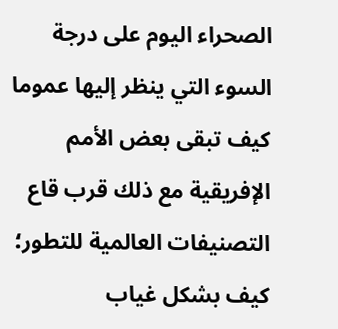الصحراء اليوم على درجة السوء التي ينظر إليها عموما كيف تبقى بعض الأمم الإفريقية مع ذلك قرب قاع التصنيفات العالمية للتطور؛ کيف بشكل غياب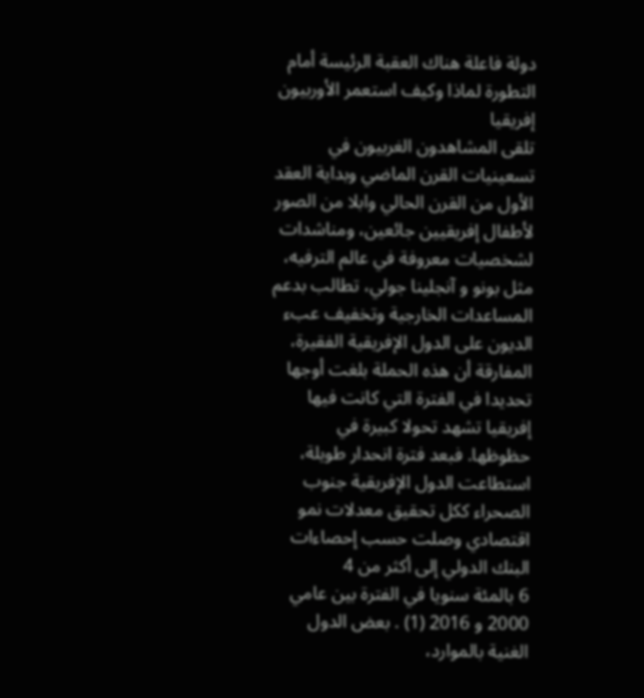دولة فاعلة هناك العقبة الرئيسة أمام التطورة لماذا وكيف استعمر الأوربيون إفريقيا
تلقى المشاهدون الغربيون في تسعينيات القرن الماضي وبداية العقد الأول من القرن الحالي وابلا من الصور لأطفال إفريقيين جائعين، ومناشدات لشخصيات معروفة في عالم الترفيه، مثل بونو و آنجلينا جولي، تطالب بدعم المساعدات الخارجية وتخفيف عبء الديون على الدول الإفريقية الفقيرة، المفارقة أن هذه الحملة بلغت أوجها تحديدا في الفترة التي كانت فيها إفريقيا تشهد تحولا كبيرة في حظوظها. فبعد فترة انحدار طويلة، استطاعت الدول الإفريقية جنوب الصحراء ككل تحقيق معدلات نمو اقتصادي وصلت حسب إحصاءات البنك الدولي إلى أكثر من 4
6 بالمئة سنويا في الفترة بين عامي 2000 و 2016 (1) . بعض الدول الغنية بالموارد،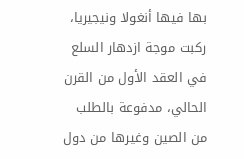بها فيها أنغولا ونيجيريا، ركبت موجة ازدهار السلع في العقد الأول من القرن الحالي، مدفوعة بالطلب من الصين وغيرها من دول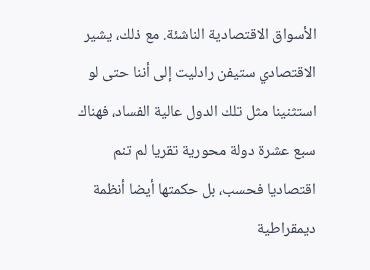الأسواق الاقتصادية الناشئة. مع ذلك، يشير الاقتصادي ستيفن رادليت إلى أننا حتى لو استثنينا مثل تلك الدول عالية الفساد، فهناك سبع عشرة دولة محورية تقريا لم تنم اقتصاديا فحسب، بل حكمتها أيضا أنظمة ديمقراطية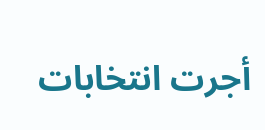أجرت انتخابات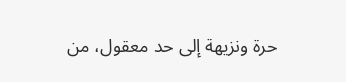حرة ونزيهة إلى حد معقول، من